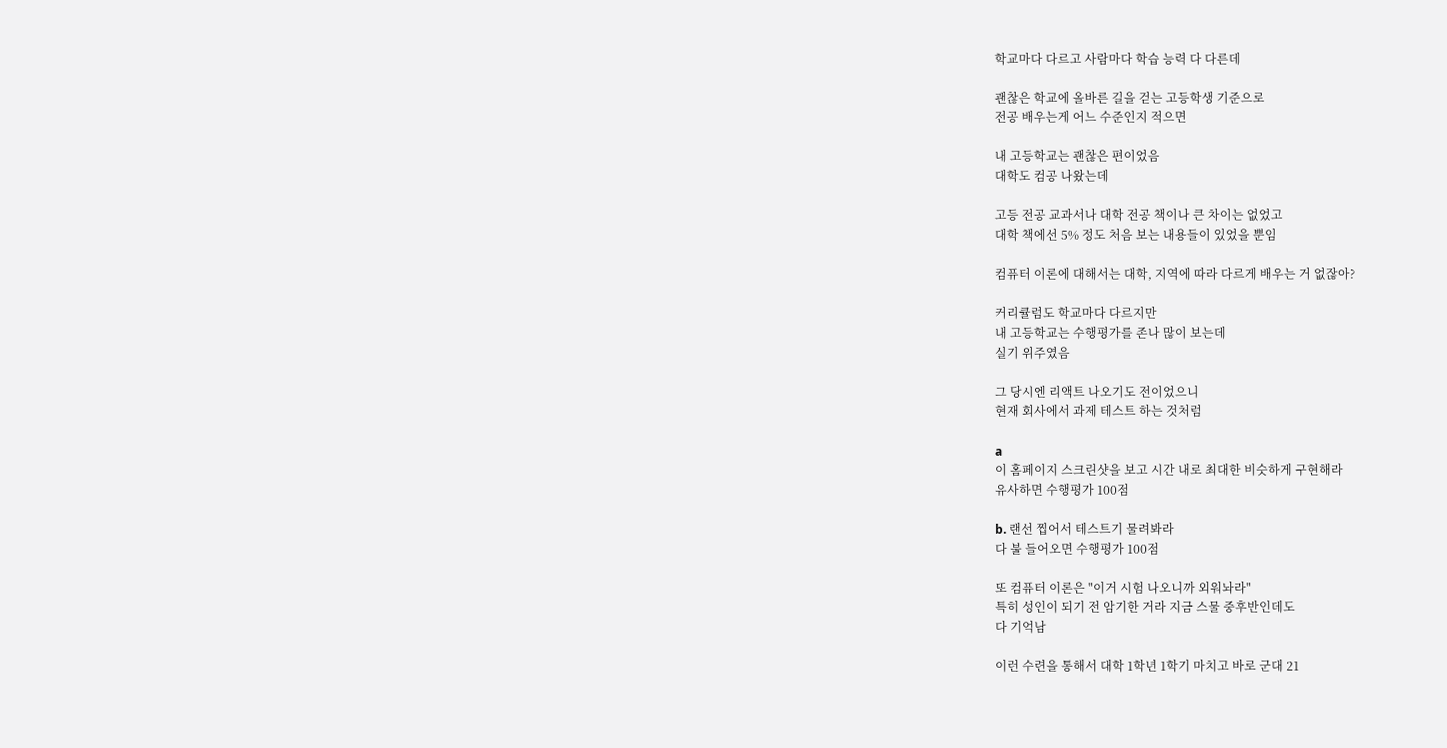학교마다 다르고 사람마다 학습 능력 다 다른데

괜찮은 학교에 올바른 길을 걷는 고등학생 기준으로
전공 배우는게 어느 수준인지 적으면

내 고등학교는 괜찮은 편이었음
대학도 컴공 나왔는데

고등 전공 교과서나 대학 전공 책이나 큰 차이는 없었고
대학 책에선 5% 정도 처음 보는 내용들이 있었을 뿐임

컴퓨터 이론에 대해서는 대학, 지역에 따라 다르게 배우는 거 없잖아?

커리큘럼도 학교마다 다르지만
내 고등학교는 수행평가를 존나 많이 보는데
실기 위주였음

그 당시엔 리액트 나오기도 전이었으니
현재 회사에서 과제 테스트 하는 것처럼

a
이 홈페이지 스크린샷을 보고 시간 내로 최대한 비슷하게 구현해라
유사하면 수행평가 100점

b. 랜선 찝어서 테스트기 물려봐라
다 불 들어오면 수행평가 100점

또 컴퓨터 이론은 "이거 시험 나오니까 외워놔라"
특히 성인이 되기 전 암기한 거라 지금 스물 중후반인데도
다 기억남

이런 수련을 통해서 대학 1학년 1학기 마치고 바로 군대 21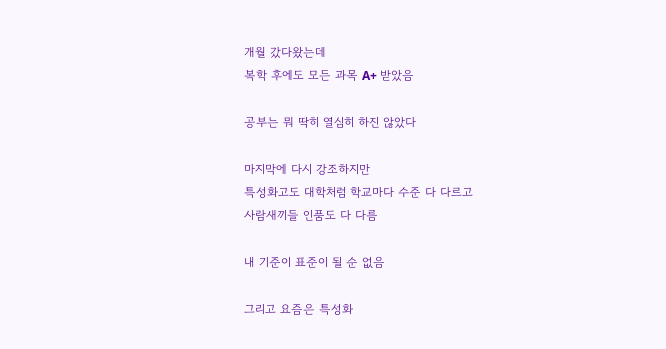개월 갔다왔는데
복학 후에도 모든 과목 A+ 받았음

공부는 뭐 딱히 열심히 하진 않았다

마지막에 다시 강조하지만
특성화고도 대학처럼 학교마다 수준 다 다르고
사람새끼들 인품도 다 다름

내 기준이 표준이 될 순 없음

그리고 요즘은 특성화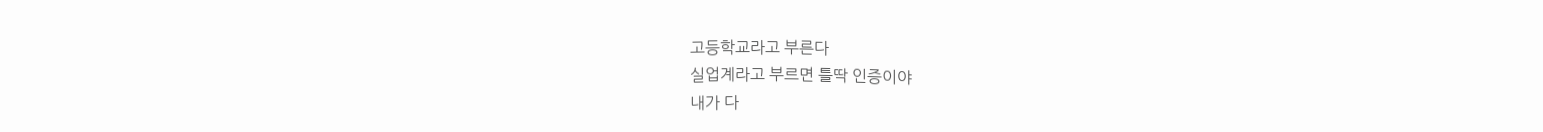고등학교라고 부른다
실업계라고 부르면 틀딱 인증이야
내가 다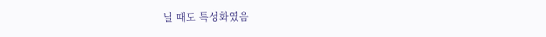닐 때도 특성화였음